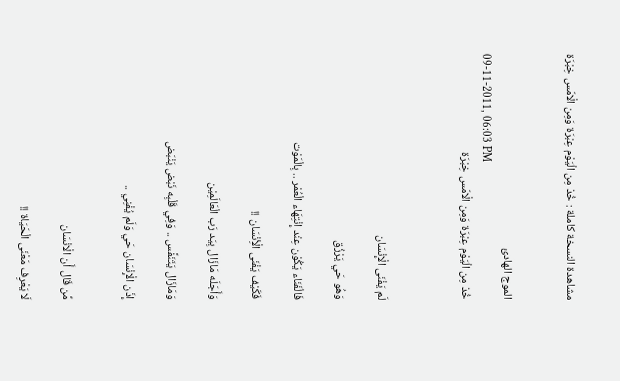مشاهدة النسخة كاملة : خُذ مِن الْيَوْم عِبْرَة وَمِن الْامّس خِبْرَة


الموج الهادئ
09-11-2011, 06:03 PM
خُذ مِن الْيَوْم عِبْرَة وَمِن الْامّس خِبْرَة



لَم يَفْنَى الْإِنْسَان

وَهُو حَي يَرْزُق

فَالْفَنَاء يَكُوْن عِنْد إِنْتِهَاء الْعُمْر .. بِالْمَوْت

فَكَيْف يَفْنَى الْأِنْسَان !!

وَأَجَلَه مَازَال بِيَد رَب الْعَالَمِيْن

وَمَازَال يَتَنَفَّس .. وَفِي قَلْبِه نَبْض يَنْبَض

إِذَن الْإِنْسَان حَي وَلَم يُفْنِي ..


مِّن قَال أَن الْانْسَان

لَا يَعْرِف مَعْنَى الْحَيَاة !!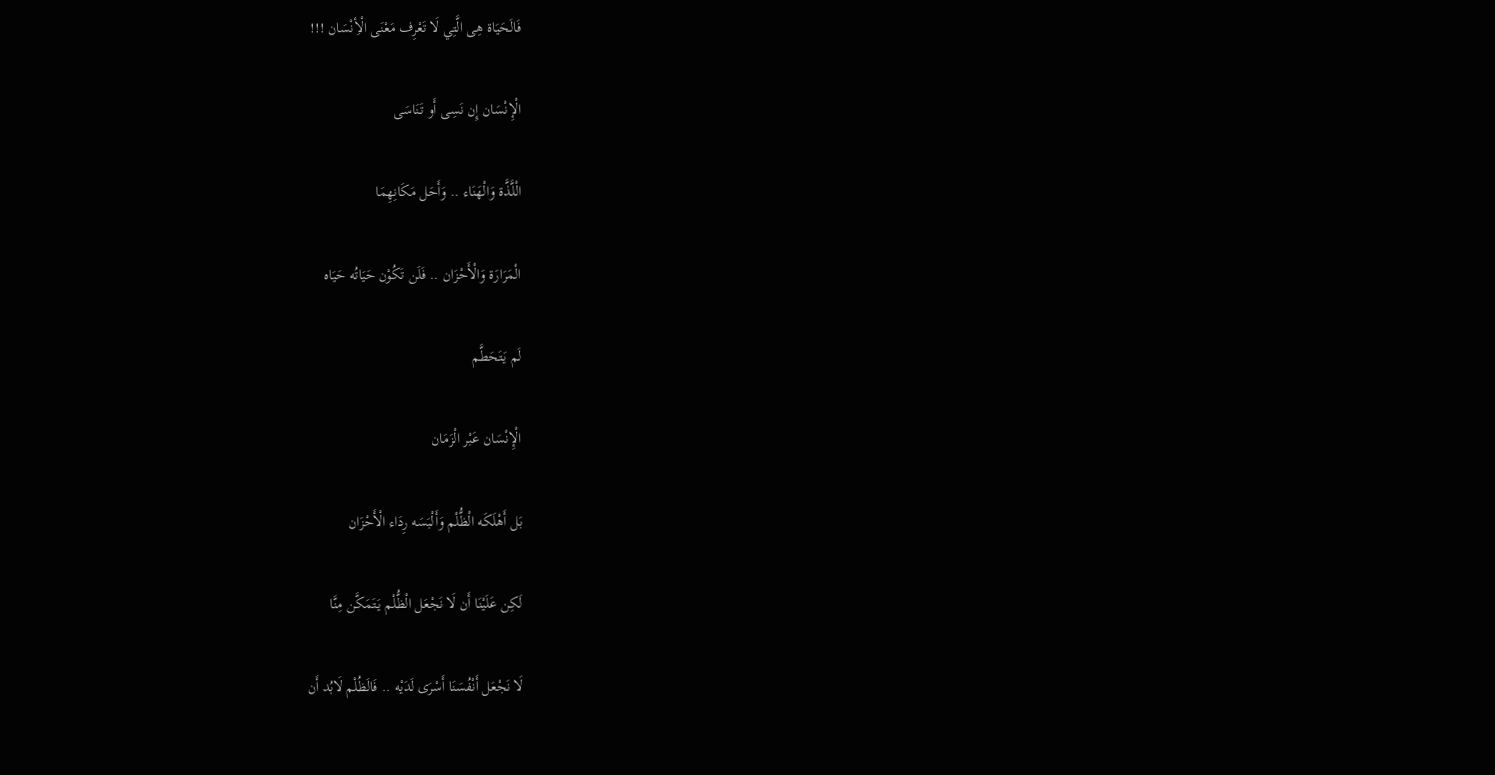فَالَحَيَاة هِى الَّتِي لَا تَعْرِف مَعْنَى الْأِنْسَان !!!

الْإِنْسَان إِن نَسِى أَو تَنَاسَى

الْلَّذَّة وَالْهَنَاء .. وَأَحَل مَكَانِهِمَا

الْمَرَارَة وَالْأَحْزَان .. فَلَن تَكُوْن حَيَاتُه حَيَاه

لَم يَتَحَطَّم

الْإِنْسَان عَبْر الْزَمَان

بَل أَهْلَكَه الْظُّلْم وَأَلْبَسَه رِدَاء الْأَحْزَان

لَكِن عَلَيْنَا أَن لَا نَجْعَل الْظُّلْم يَتَمَكَّن مِنَّا

لَا نَجْعَل أَنْفُسَنَا أَسْرَى لَدَيْه .. فَالَظُلْم لَابُد أَن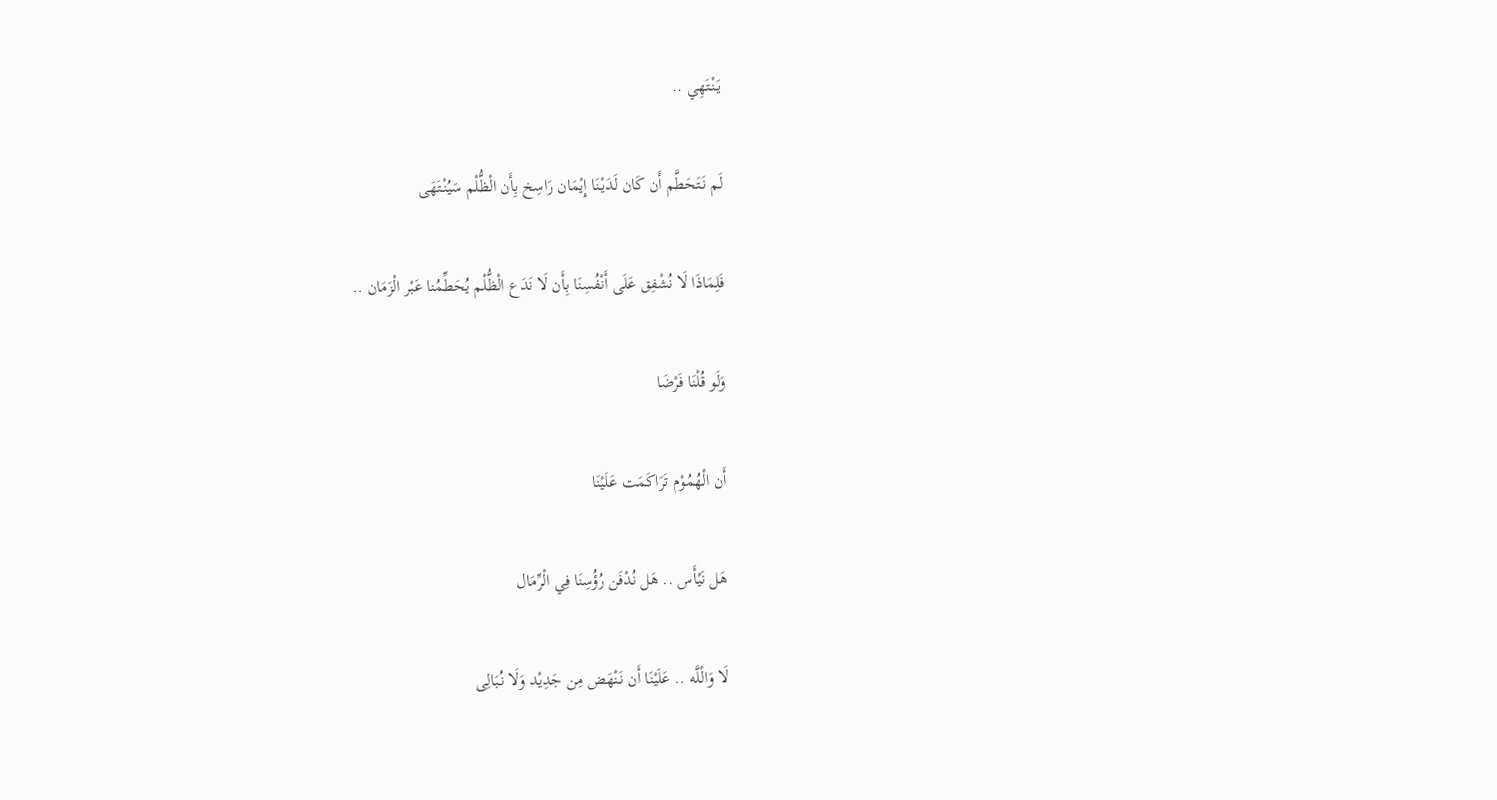يَنْتَهِي ..

لَم نَتَحَطَّم أَن كَان لَدَيْنَا إِيْمَان رَاسِخ بِأَن الْظُّلْم سَيُنْتَهَى

فَلِمَاذَا لَا نُشْفِق عَلَى أَنْفُسِنَا بِأَن لَا نَدَع الْظُّلْم يُحَطِّمُنا عَبْر الْزَمَان ..

وَلَو قُلْنَا فَرْضَا

أَن الْهُمُوْم تَرَاكَمَت عَلَيْنَا

هَل نَيْأَس .. هَل نُدْفَن رُؤُسِنَا فِي الْرِّمَال

لَا وَالْلَّه .. عَلَيْنَا أَن نَنْهَض مِن جَدِيْد وَلَا نُبَالِى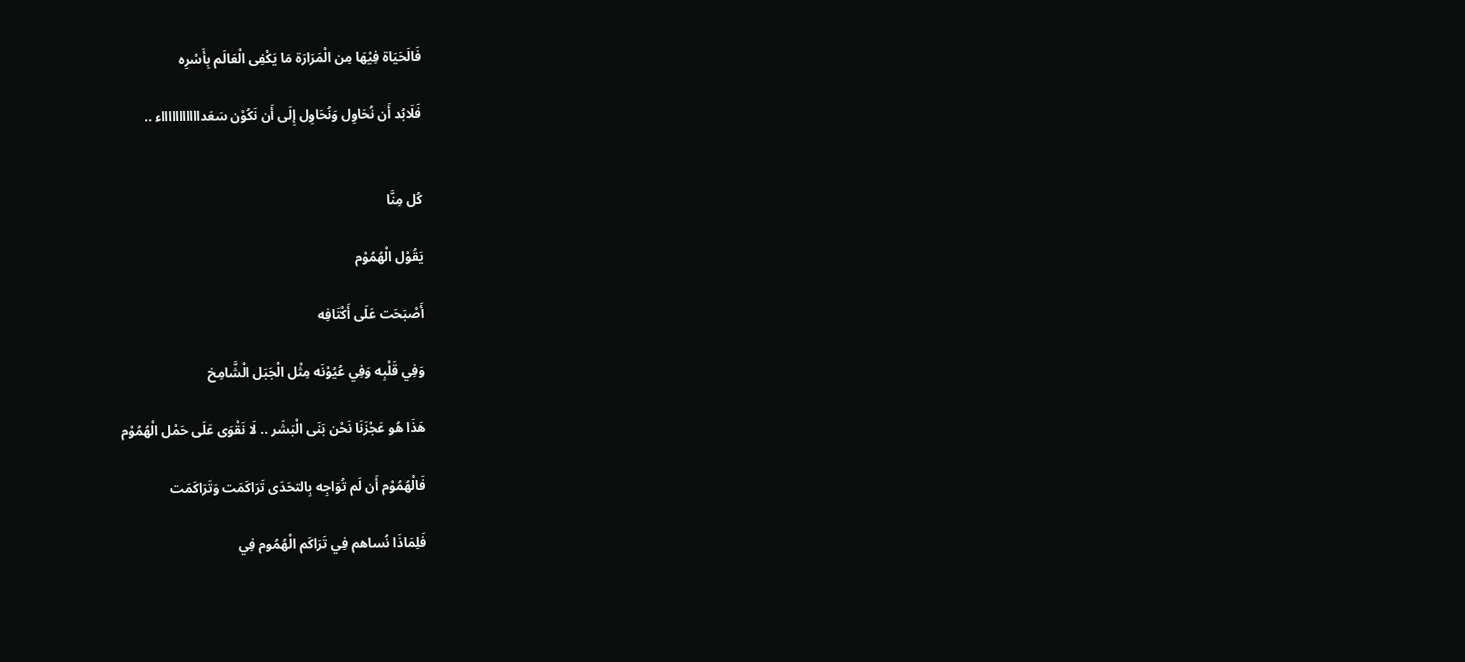فَالَحَيَاة فِيْهَا مِن الْمَرَارَة مَا يَكْفِى الْعَالَم بِأَسْرِه

فَلَابُد أَن نُحَاوِل وَنُحَاوِل إِلَى أَن نَكُوْن سَعَداااااااااااء ..


كُل مِنَّا

يَقُوْل الْهُمُوْم

أَصْبَحَت عَلَى أَكْتَافِه

وَفِي قَلْبِه وَفِي عُيُوْنَه مِثْل الْجَبَل الْشَّامِخ

هَذَا هُو عَجْزَنَا نَحْن بَنَى الْبَشَر .. لَا نَقْوَى عَلَى حَمْل الْهُمُوْم

فَالْهُمُوْم أَن لَم تُوَاجِه بِالتحَدَى تَرَاكَمَت وَتَرَاكَمَت

فَلِمَاذَا نُساهم فِي تَرَاكَم الْهُمُوم فِي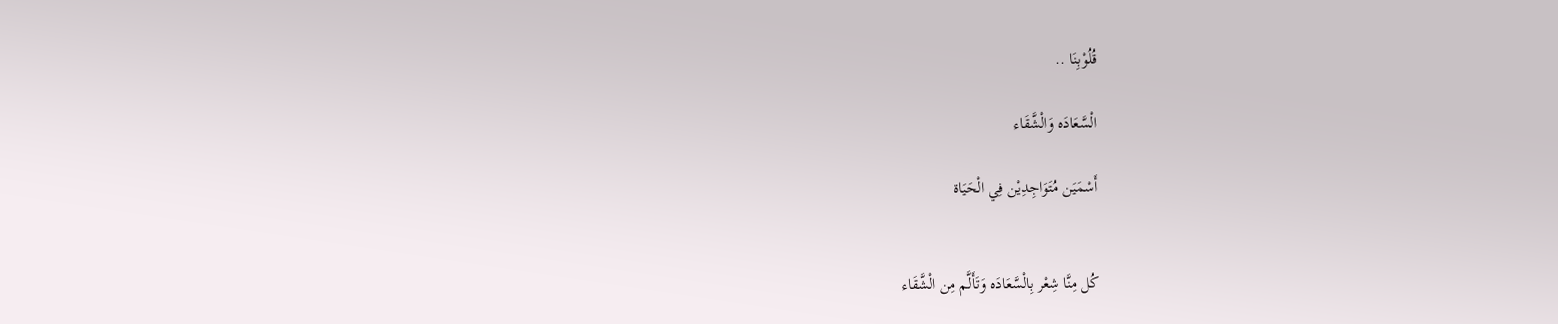قُلُوْبِنَا ..

الْسَّعَادَه وَالْشَّقَاء

أَسْمَيَن مُتَوَاجِدِيْن فِي الْحَيَاة


كُل مِنَّا شِعْر بِالْسَّعَادَه وَتَأَلَّم مِن الْشَّقَاء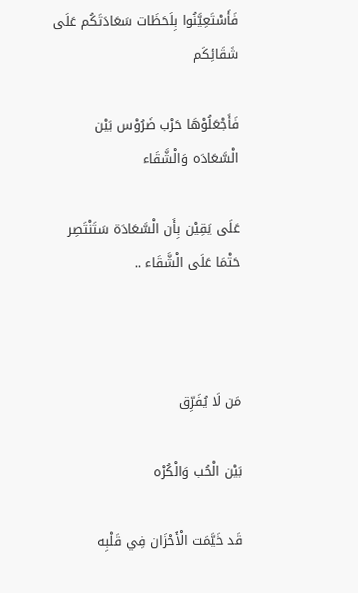فَأَسْتَعِيَّنُوا بِلَحَظَات سَعَادَتَكُم عَلَى شَقَائِكَم

فَأَجْعَلُوْهَا حَرْب ضَرُوْس بَيْن الْسَّعَادَه وَالْشَّقَاء

عَلَى يَقِيْن بِأَن الْسَّعَادَة سَتَنْتَصِر حَتْمَا عَلَى الْشَّقَاء ..



مَن لَا يُفَرِّق

بَيْن الْحُب وَالْكُرْه

قَد خَيَّمَت الْأَحْزَان فِي قَلْبِه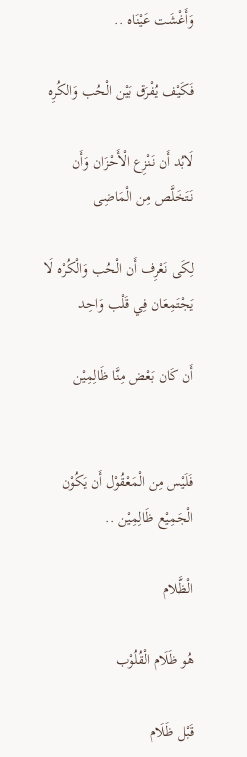وَأَغْشَت عَيْنَاه ..

فَكَيْف يُفْرَق بَيْن الْحُب وَالكُرِه

لَابُد أَن نَنْزِع الْأَحْزَان وَأَن نَتَخَلَّص مِن الْمَاضِى

لِكَى نَعْرِف أَن الْحُب وَالْكُرْه لَا يَجْتَمِعَان فِي قَلْب وَاحِد

أَن كَان بَعْض مِنَّا ظَالِمِيْن


فَلَيْس مِن الْمَعْقُوْل أَن يَكُوْن الْجَمِيْع ظَالِمِيْن ..

الْظَّلام

هُو ظَلَام الْقُلُوْب

قَبْل ظَلَام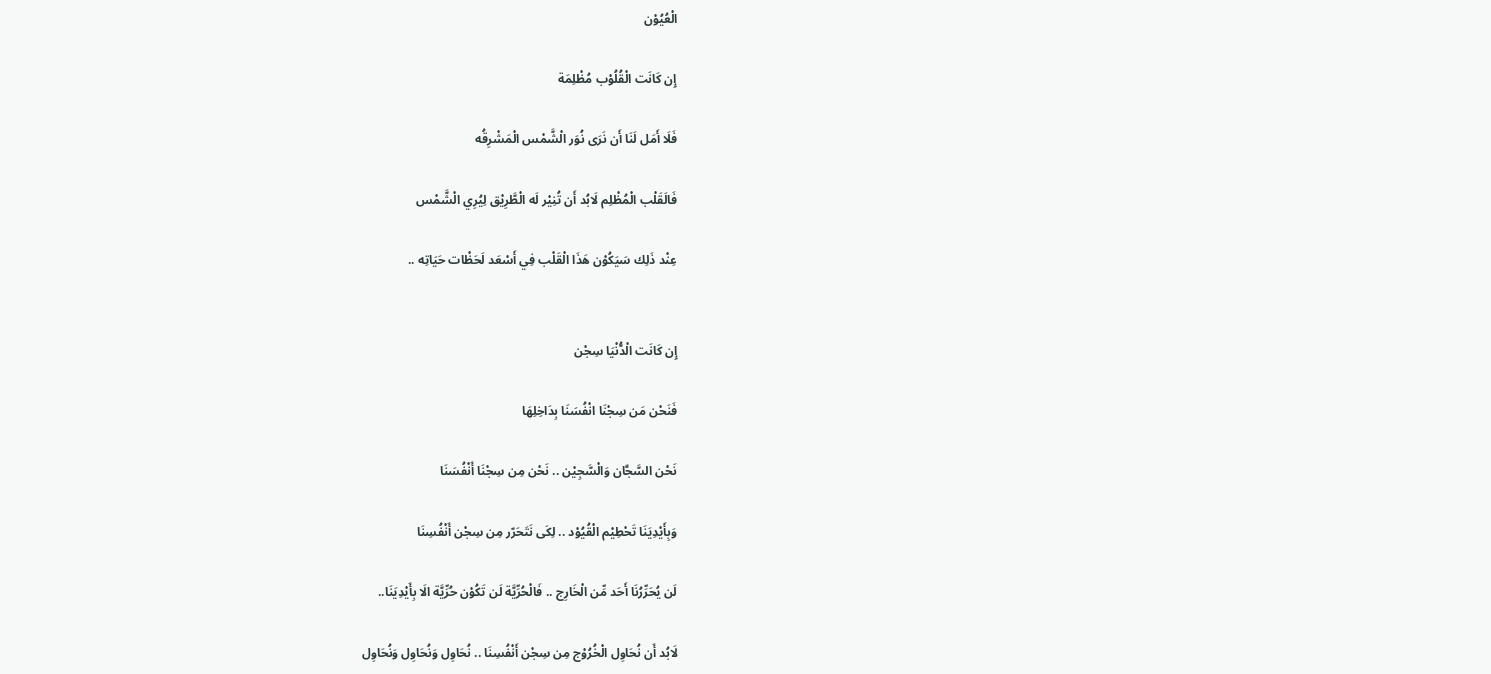الْعُيُوْن

إِن كَانَت الْقُلُوْب مُظْلِمَة

فَلَا أَمَل لَنَا أَن نَرَى نُوَر الْشَّمْس الْمَشْرِقُه

فَالَقَلْب الْمُظْلِم لَابُد أَن تُنِيْر لَه الْطَّرِيْق لِيُرِي الْشَّمْس

عِنْد ذَلِك سَيَكُوْن هَذَا الْقَلْب فِي أَسْعَد لَحَظْات حَيَاتِه ..


إِن كَانَت الْدُّنْيَا سِجْن

فَنَحْن مَن سِجْنَا انْفُسَنَا بِدَاخِلِهَا

نَحْن السَّجَّان وَالْسَّجِيْن .. نَحْن مِن سِجْنَا أَنْفُسَنَا

وَبِأَيْدِيَنَا تَحْطِيْم الْقُيُوْد .. لِكَى نَتَحَرّر مِن سِجْن أَنْفُسِنَا

لَن يُحَرِّرُنَا أَحَد مِّن الْخَارِج .. فَالْحُرِّيَّة لَن تَكُوْن حُرِّيَّة الَا بِأَيْدِيَنَا..

لَابُد أَن نُحَاوِل الْخُرُوْج مِن سِجْن أَنْفُسِنَا .. نُحَاوِل وَنُحَاوِل وَنُحَاوِل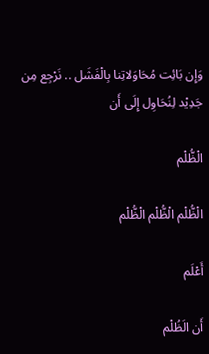وَإِن بَائِت مُحَاوَلاتِنا بِالْفَشَل .. نَرْجِع مِن جَدِيْد لِنُحَاوِل إِلَى أَن

الْظُّلْم

الْظُّلْم الْظُّلْم الْظُّلْم

أَعْلَم

أَن الَظُلْم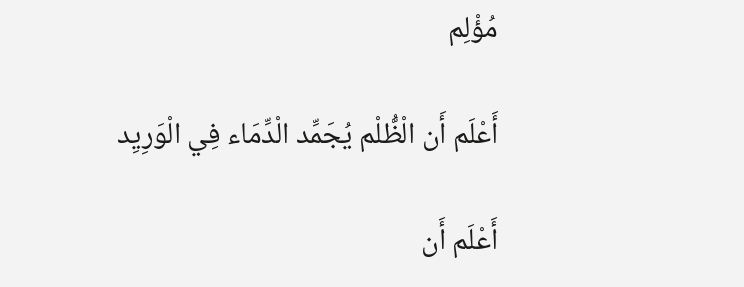مُؤْلِم

أَعْلَم أَن الْظُّلْم يُجَمِّد الْدِّمَاء فِي الْوَرِيِد

أَعْلَم أَن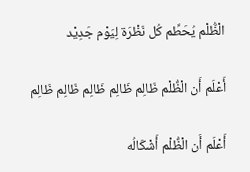الْظُّلْم يُحَطِّم كُل نَظْرَة لِيَوْم جَدِيْد

أَعْلَم أَن الْظُّلْم ظَالِم ظَالِم ظَالِم ظَالِم ظَالِم

أَعْلَم أَن الْظُّلْم أَشْكَالُه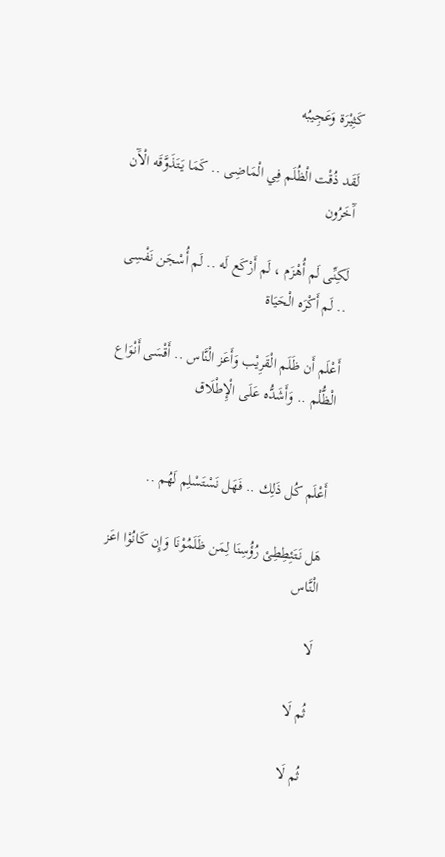كَثِيْرَة وَعَجِيبُه

لَقَد ذُقْت الْظُلَم فِي الْمَاضِى .. كَمَا يَتَذَوَّقَه الْآَن آَخَرُون

لَكِنِّى لَم أُهْزَم ، لَم أَرْكَع لَه .. لَم أُسْجَن نَفْسِى .. لَم أَكْرَه الْحَيَاة

أَعْلَم أَن ظَلَم الْقَرِيْب وَأَعَز الْنَّاس .. أَقْسَى أَنْوَاع الْظُّلْم .. وَأَشَدُّه عَلَى الْإِطْلَاق


أَعْلَم كُل ذَلِك .. فَهَل نَسْتَسْلِم لَهُم ..

هَل نَتَئِطِطِئ رُؤُسِنَا لِمَن ظَلَمُوْنَا وَإِن كَانُوْا اعَز الْنَّاس

لَا

ثُم لَا

ثُم لَا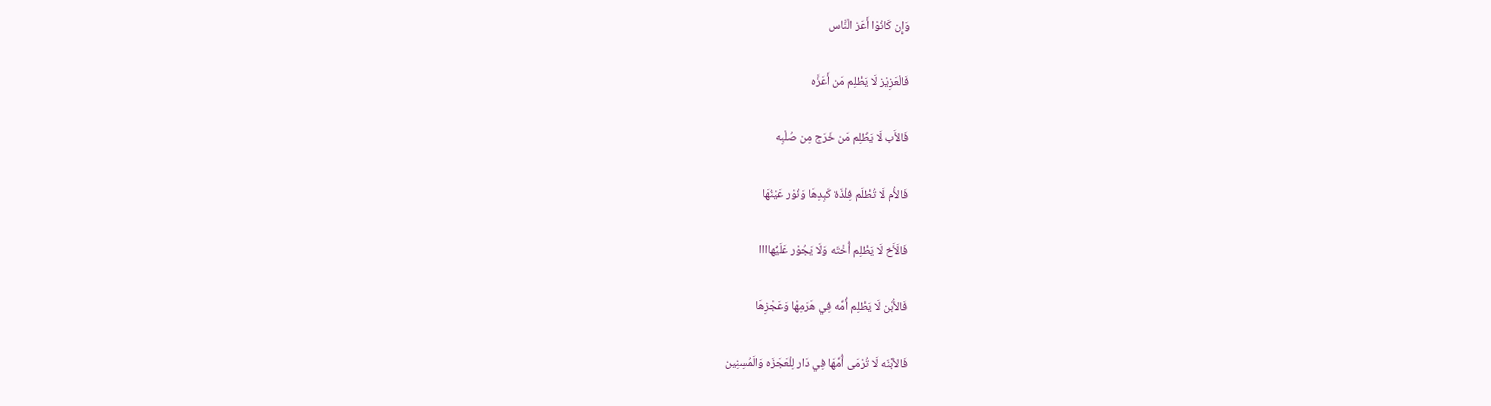وَإِن كَانُوْا أَعَز الْنَّاس

فَالْعَزِيْز لَا يَظْلِم مَن أَعَزَّه

فَالأَب لَا يَظْلِم مَن خَرَج مِن صُلْبِه

فَالأُم لَا تُظْلَم فِلْذَة كَبِدِهَا وَنُوْر عَيْنُهَا

فَالَأَخ لَا يَظْلِم أُخْتَه وَلَا يَجُوْر عَلَيُّهاااا

فَالأُبْن لَا يَظْلِم أُمِّه فِي هَرَمِهْا وَعَجْزِهَا

فَالأبَّنّه لَا تُرْمَى أُمِّهَا فِي دَار لِلْعَجَزَه وَالَمُسِنِين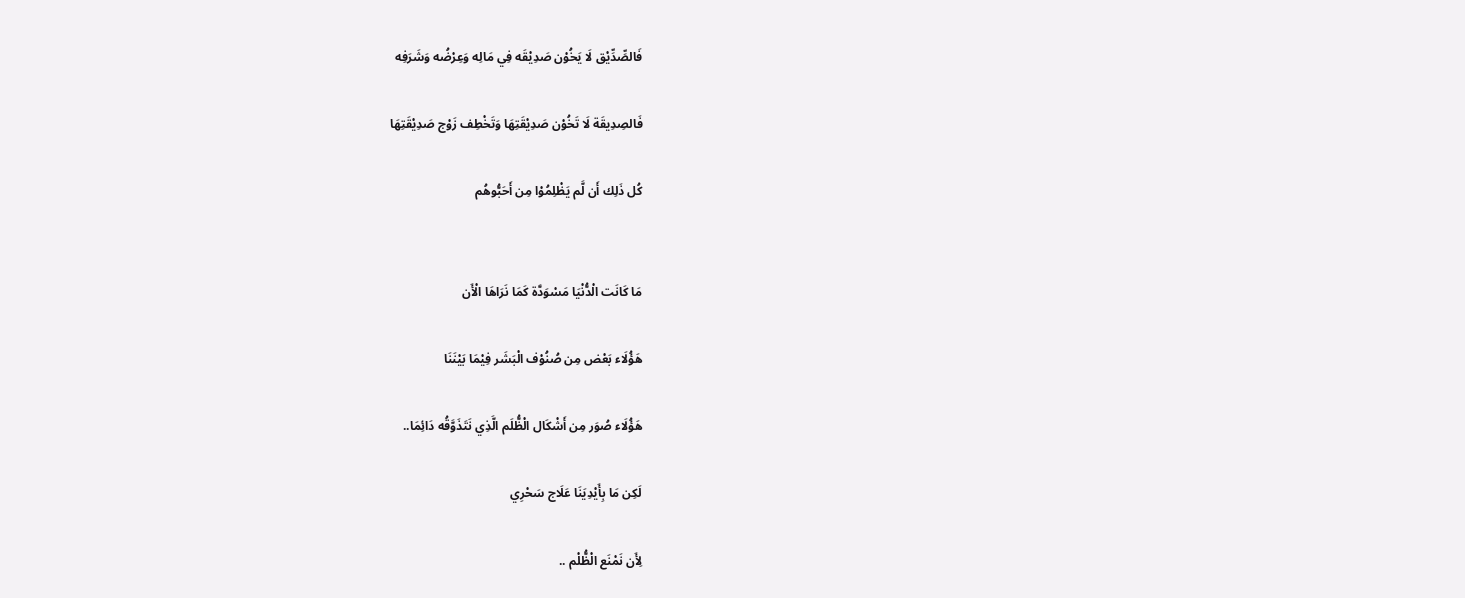فَالصِّدِّيْق لَا يَخُوْن صَدِيْقَه فِي مَالِه وَعِرْضُه وَشَرَفِه

فَالصِدِيقَة لَا تَخُوْن صَدِيْقَتِهَا وَتَخْطِف زَوْج صَدِيْقَتِهَا

كُل ذَلِك أَن لَّم يَظْلِمُوْا مِن أَحَبُّوهُم


مَا كَانَت الْدُّنْيَا مَسْوَدَّة كَمَا نَرَاهَا الْأَن

هَؤُلَاء بَعْض مِن صُنُوْف الْبَشَر فِيْمَا بَيْنَنَا

هَؤُلَاء صُوَر مِن أَشْكَال الْظُّلَم الَّذِي نَتَذَوَّقُه دَائِمَا..

لَكِن مَا بِأَيْدِيَنَا عَلَاج سَحْرِي

لِأَن نَمْنَع الْظُّلْم ..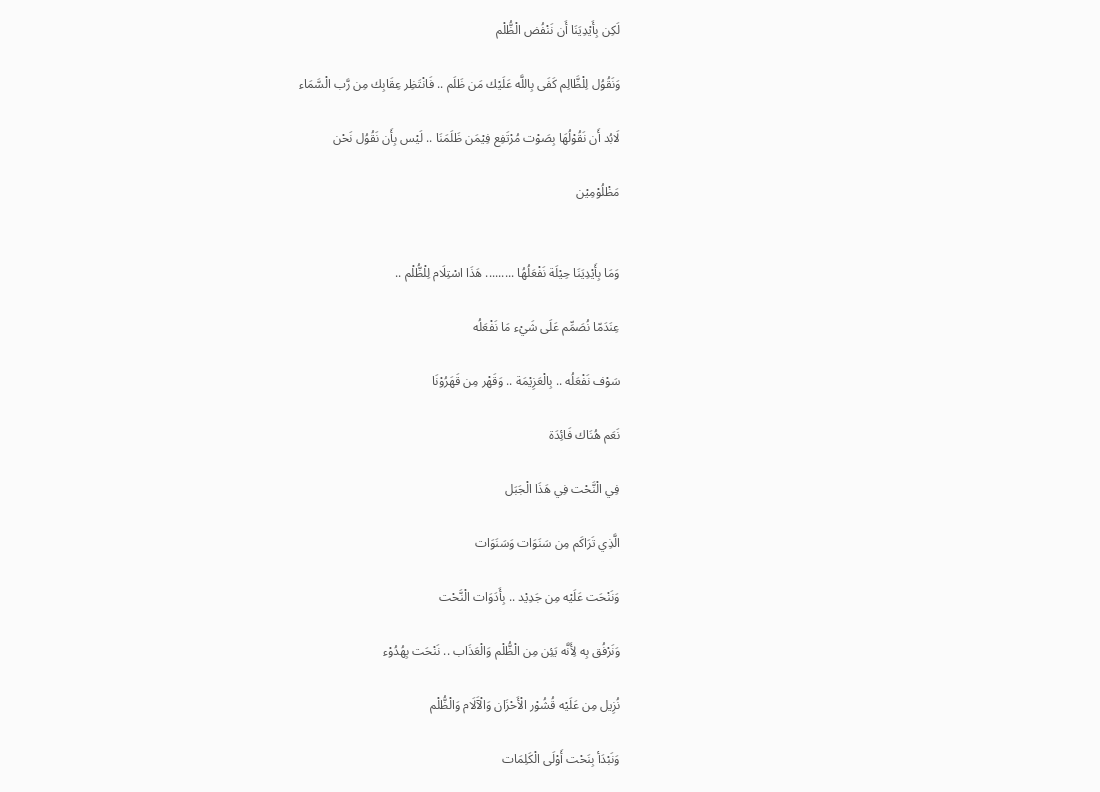لَكِن بِأَيْدِيَنَا أَن نَنْفُض الْظُّلْم

وَنَقُوُل لِلْظَّالِم كَفَى بِاللَّه عَلَيْك مَن ظَلَم .. فَانْتَظِر عِقَابِك مِن رَّب الْسَّمَاء

لَابُد أَن نَقُوْلُهَا بِصَوْت مُرْتَفِع فِيْمَن ظَلَمَنَا .. لَيْس بِأَن نَقُوُل نَحْن

مَظْلُوْمِيْن


وَمَا بِأَيْدِيَنَا حِيْلَة نَفْعَلُهُا ......... هَذَا اسْتِلَام لِلْظُّلْم ..

عِنَدَمّا نُصَمِّم عَلَى شَيْء مَا نَفْعَلُه

سَوْف نَفْعَلُه .. بِالْعَزِيْمَة .. وَقَهْر مِن قَهَرُوْنَا

نَعَم هُنَاك فَائِدَة

فِي الْنَّحْت فِي هَذَا الْجَبَل

الَّذِي تَرَاكَم مِن سَنَوَات وَسَنَوَات

وَنَنْحَت عَلَيْه مِن جَدِيْد .. بِأَدَوَات الْنَّحْت

وَنَرْفُق بِه لِأَنَّه يَئِن مِن الْظُّلْم وَالْعَذَاب .. نَنْحَت بِهُدُوْء

نُزِيل مِن عَلَيْه قُشُوْر الْأَحْزَان وَالْآَلَام وَالْظُّلْم

وَنَبْدَأ بِنَحْت أَوْلَى الْكَلِمَات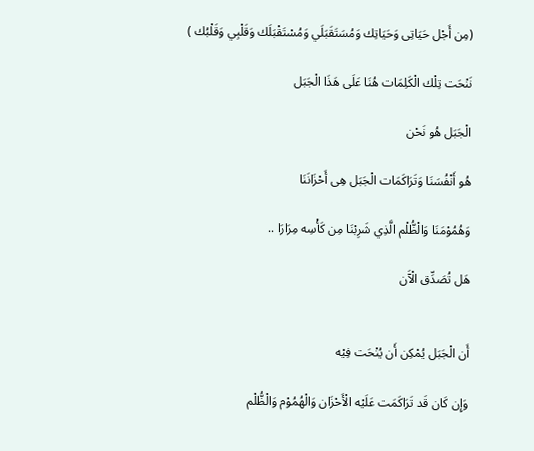(مِن أَجْل حَيَاتِى وَحَيَاتِك وَمُسَتَقَبَلَي وَمُسْتَقْبَلَك وَقَلْبِي وَقَلْبُك )

نَنْحَت تِلْك الْكَلِمَات هُنَا عَلَى هَذَا الْجَبَل

الْجَبَل هُو نَحْن

هُو أَنْفُسَنَا وَتَرَاكَمَات الْجَبَل هِى أَحْزَانَنَا

وَهُمُوْمَنَا وَالْظُّلْم الَّذِي شَرِبْنَا مِن كَأْسِه مِرَارَا ..

هَل تُصَدِّق الْآَن


أَن الْجَبَل يُمْكِن أَن يُنْحَت فِيْه

وَإِن كَان قَد تَرَاكَمَت عَلَيْه الْأَحْزَان وَالْهُمُوْم وَالْظُّلْم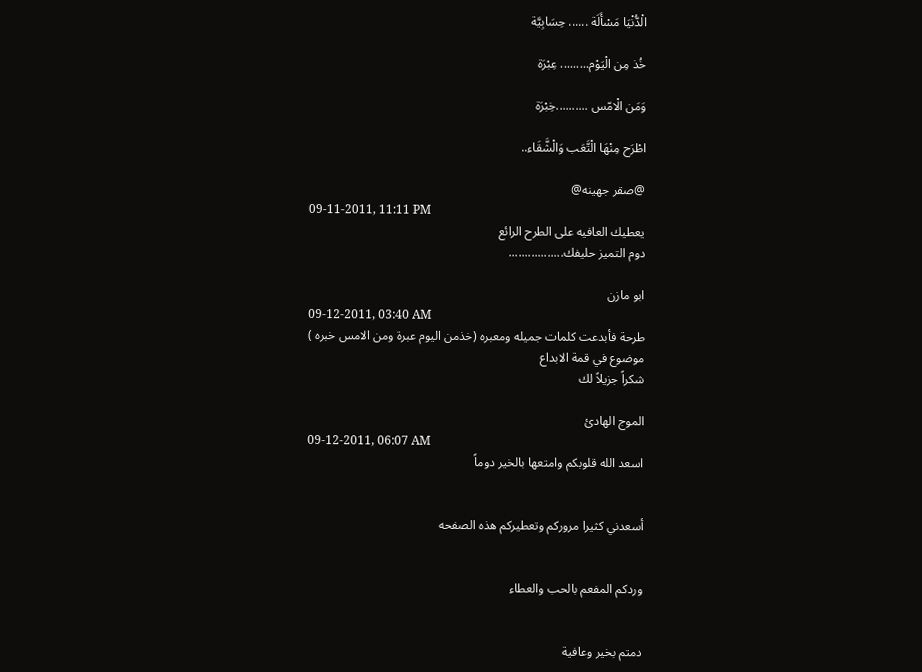الْدُّنْيَا مَسْأَلَة ...... حِسَابِيَّة

خُذ مِن الْيَوْم......... عِبْرَة

وَمَن الْامّس ..........خِبْرَة

اطْرَح مِنْهَا الْتَّعَب وَالْشَّقَاء..

@صقر جهينه@
09-11-2011, 11:11 PM
يعطيك العافيه على الطرح الرائع
دوم التميز حليفك.................

ابو مازن
09-12-2011, 03:40 AM
طرحة فأبدعت كلمات جميله ومعبره (خذمن اليوم عبرة ومن الامس خبره )
موضوع في قمة الابداع
شكراً جزيلاً لك

الموج الهادئ
09-12-2011, 06:07 AM
اسعد الله قلوبكم وامتعها بالخير دوماً


أسعدني كثيرا مروركم وتعطيركم هذه الصفحه


وردكم المفعم بالحب والعطاء


دمتم بخير وعافية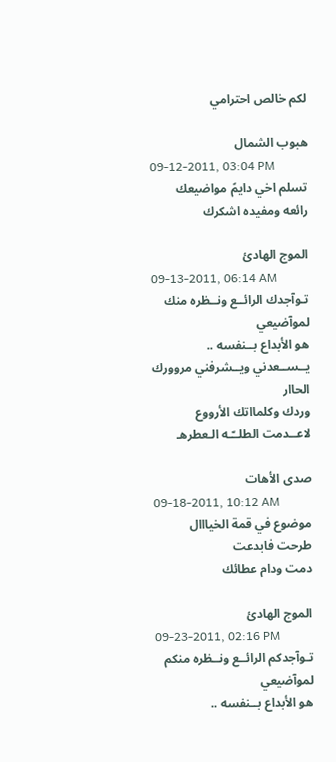لكم خالص احترامي

هبوب الشمال
09-12-2011, 03:04 PM
تسلم اخي دايمً مواضيعك رائعه ومفيده اشكرك

الموج الهادئ
09-13-2011, 06:14 AM
تـوآجدك الرائــع ونــظره منك لموآضيعي
هو الأبداع بــنفسه ..
يــســعدني ويــشرفني مروورك الحاار
وردك وكلمااتك الأرووع
لاعــدمت الطلــّـه الـعطرهـ

صدى الأهات
09-18-2011, 10:12 AM
موضوع في قمة الخيااال
طرحت فابدعت
دمت ودام عطائك

الموج الهادئ
09-23-2011, 02:16 PM
تـوآجدكم الرائــع ونــظره منكم لموآضيعي
هو الأبداع بــنفسه ..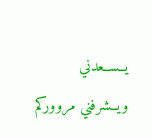يــســعدني ويــشرفني مرووركم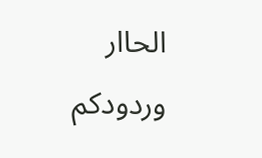الحاار
وردودكم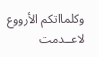وكلمااتكم الأرووع
لاعــدمت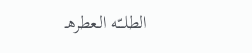الطلــّـه الـعطرهـ